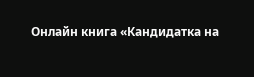Онлайн книга «Кандидатка на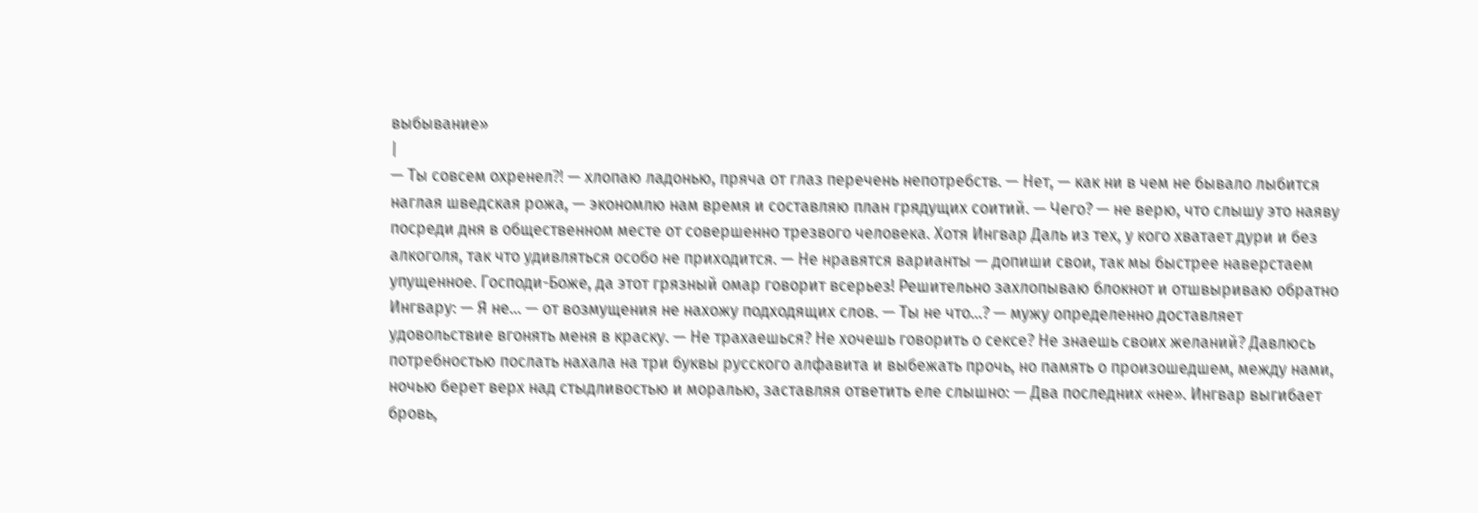выбывание»
|
— Ты совсем охренел⁈ — хлопаю ладонью, пряча от глаз перечень непотребств. — Нет, — как ни в чем не бывало лыбится наглая шведская рожа, — экономлю нам время и составляю план грядущих соитий. — Чего? — не верю, что слышу это наяву посреди дня в общественном месте от совершенно трезвого человека. Хотя Ингвар Даль из тех, у кого хватает дури и без алкоголя, так что удивляться особо не приходится. — Не нравятся варианты — допиши свои, так мы быстрее наверстаем упущенное. Господи-Боже, да этот грязный омар говорит всерьез! Решительно захлопываю блокнот и отшвыриваю обратно Ингвару: — Я не… — от возмущения не нахожу подходящих слов. — Ты не что…? — мужу определенно доставляет удовольствие вгонять меня в краску. — Не трахаешься? Не хочешь говорить о сексе? Не знаешь своих желаний? Давлюсь потребностью послать нахала на три буквы русского алфавита и выбежать прочь, но память о произошедшем, между нами, ночью берет верх над стыдливостью и моралью, заставляя ответить еле слышно: — Два последних «не». Ингвар выгибает бровь,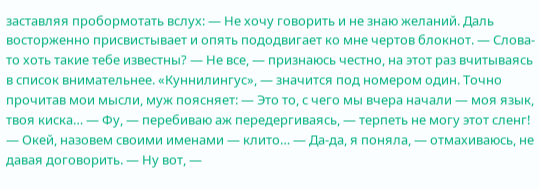заставляя пробормотать вслух: — Не хочу говорить и не знаю желаний. Даль восторженно присвистывает и опять пододвигает ко мне чертов блокнот. — Слова-то хоть такие тебе известны? — Не все, — признаюсь честно, на этот раз вчитываясь в список внимательнее. «Куннилингус», — значится под номером один. Точно прочитав мои мысли, муж поясняет: — Это то, с чего мы вчера начали — моя язык, твоя киска… — Фу, — перебиваю аж передергиваясь, — терпеть не могу этот сленг! — Окей, назовем своими именами — клито… — Да-да, я поняла, — отмахиваюсь, не давая договорить. — Ну вот, —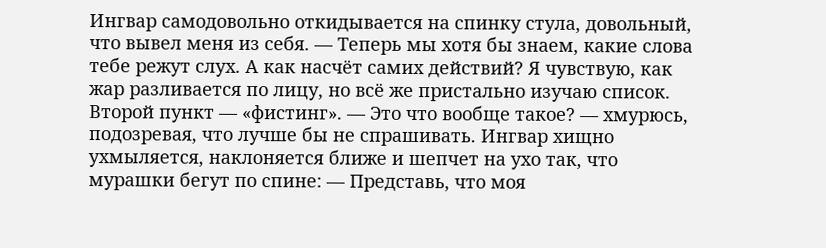Ингвар самодовольно откидывается на спинку стула, довольный, что вывел меня из себя. — Теперь мы хотя бы знаем, какие слова тебе режут слух. А как насчёт самих действий? Я чувствую, как жар разливается по лицу, но всё же пристально изучаю список. Второй пункт — «фистинг». — Это что вообще такое? — хмурюсь, подозревая, что лучше бы не спрашивать. Ингвар хищно ухмыляется, наклоняется ближе и шепчет на ухо так, что мурашки бегут по спине: — Представь, что моя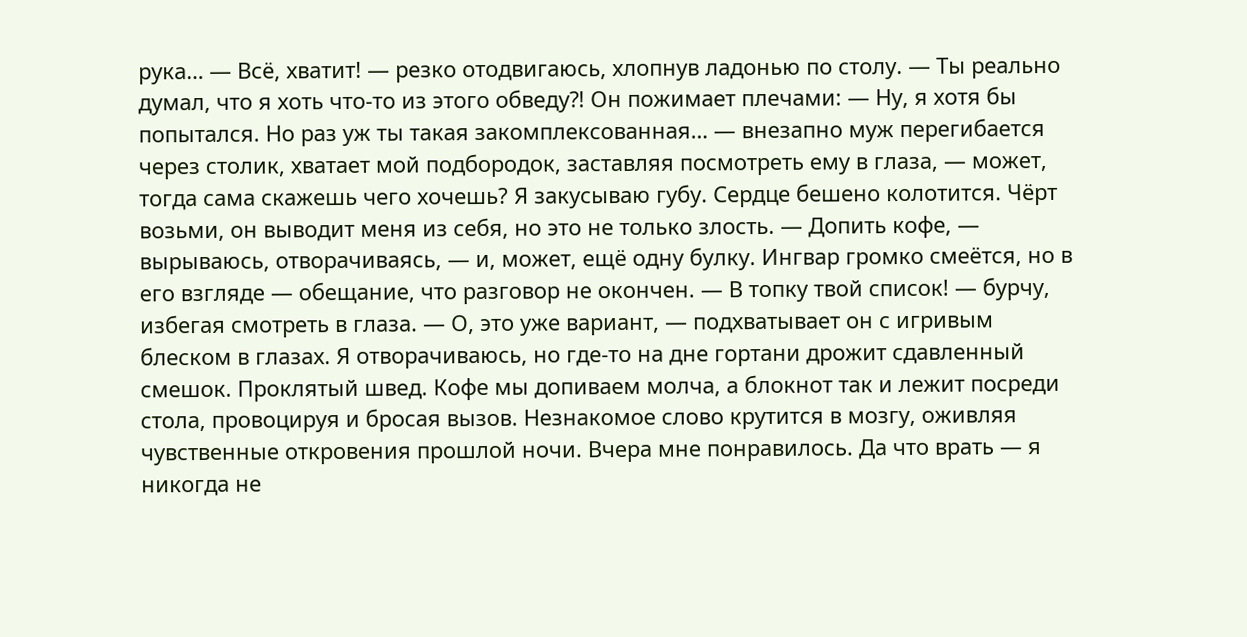рука… — Всё, хватит! — резко отодвигаюсь, хлопнув ладонью по столу. — Ты реально думал, что я хоть что-то из этого обведу⁈ Он пожимает плечами: — Ну, я хотя бы попытался. Но раз уж ты такая закомплексованная… — внезапно муж перегибается через столик, хватает мой подбородок, заставляя посмотреть ему в глаза, — может, тогда сама скажешь чего хочешь? Я закусываю губу. Сердце бешено колотится. Чёрт возьми, он выводит меня из себя, но это не только злость. — Допить кофе, — вырываюсь, отворачиваясь, — и, может, ещё одну булку. Ингвар громко смеётся, но в его взгляде — обещание, что разговор не окончен. — В топку твой список! — бурчу, избегая смотреть в глаза. — О, это уже вариант, — подхватывает он с игривым блеском в глазах. Я отворачиваюсь, но где-то на дне гортани дрожит сдавленный смешок. Проклятый швед. Кофе мы допиваем молча, а блокнот так и лежит посреди стола, провоцируя и бросая вызов. Незнакомое слово крутится в мозгу, оживляя чувственные откровения прошлой ночи. Вчера мне понравилось. Да что врать — я никогда не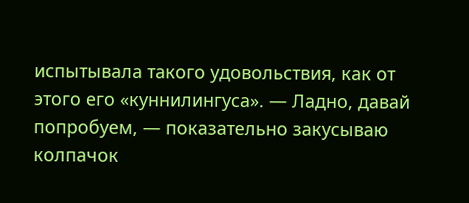испытывала такого удовольствия, как от этого его «куннилингуса». — Ладно, давай попробуем, — показательно закусываю колпачок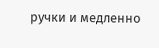ручки и медленно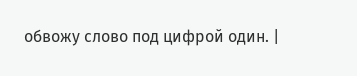обвожу слово под цифрой один. |